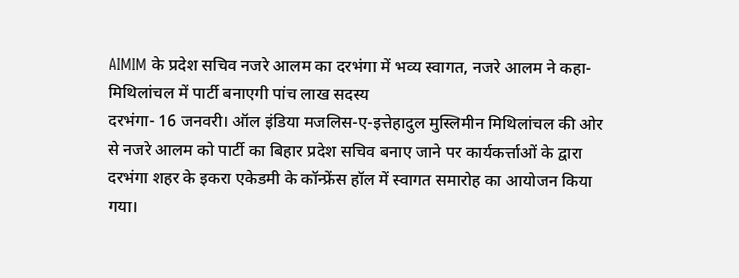AIMIM के प्रदेश सचिव नजरे आलम का दरभंगा में भव्य स्वागत, नजरे आलम ने कहा- मिथिलांचल में पार्टी बनाएगी पांच लाख सदस्य
दरभंगा- 16 जनवरी। ऑल इंडिया मजलिस-ए-इत्तेहादुल मुस्लिमीन मिथिलांचल की ओर से नजरे आलम को पार्टी का बिहार प्रदेश सचिव बनाए जाने पर कार्यकर्त्ताओं के द्वारा दरभंगा शहर के इकरा एकेडमी के कॉन्फ्रेंस हॉल में स्वागत समारोह का आयोजन किया गया।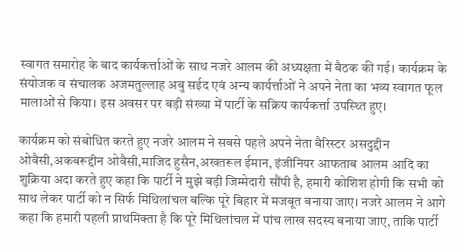स्वागत समारोह के बाद कार्यकर्त्ताओं के साथ नजरे आलम की अध्यक्षता में बैठक की गई। कार्यक्रम के संयोजक व संचालक अजमतुल्लाह अबु सईद एवं अन्य कार्यर्त्ताओं ने अपने नेता का भव्य स्वागत फूल मालाओं से किया। इस अवसर पर बड़ी संख्या में पार्टी के सक्रिय कार्यकर्त्ता उपस्थ्ति हुए।

कार्यक्रम को संबोधित करते हुए नजरे आलम ने सबसे पहले अपने नेता बैरिस्टर असदुद्दीन ओवैसी,अकबरूद्दीन ओवैसी,माजिद हुसैन,अखतरूल ईमान, इंजीनियर आफताब आलम आदि का शुक्रिया अदा करते हुए कहा कि पार्टी ने मुझे बड़ी जिम्मेदारी सौंपी है, हमारी कोशिश होगी कि सभी को साथ लेकर पार्टी को न सिर्फ मिथिलांचल बल्कि पूरे बिहार में मजबूत बनाया जाए। नजरे आलम ने आगे कहा कि हमारी पहली प्राथमिक्ता है कि पूरे मिथिलांचल में पांच लाख सदस्य बनाया जाए, ताकि पार्टी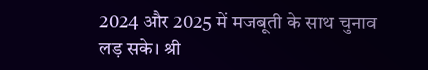2024 और 2025 में मजबूती के साथ चुनाव लड़ सके। श्री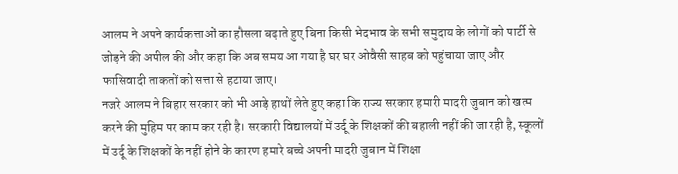आलम ने अपने कार्यकत्ताओं का हौसला बढ़ाते हुए बिना किसी भेदभाव के सभी समुदाय के लोगों को पार्टी से जोड़ने की अपील की और कहा कि अब समय आ गया है घर घर ओवैसी साहब को पहुंचाया जाए और फासिवादी ताकतों को सत्ता से हटाया जाए।
नजरे आलम ने बिहार सरकार को भी आड़े हाथों लेते हुए कहा कि राज्य सरकार हमारी मादरी जुबान को खत्म करने की मुहिम पर काम कर रही है। सरकारी विद्यालयों में उर्दू के शिक्षकों की बहाली नहीं की जा रही है, स्कूलों में उर्दू के शिक्षकों के नहीं होने के कारण हमारे बच्चे अपनी मादरी जुबान में शिक्षा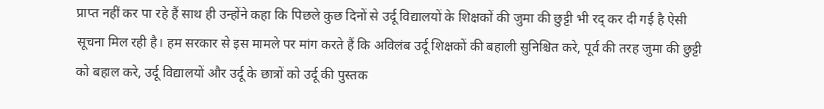प्राप्त नहीं कर पा रहे हैं साथ ही उन्होंने कहा कि पिछले कुछ दिनों से उर्दू विद्यालयों के शिक्षकों की जुमा की छुट्टी भी रद् कर दी गई है ऐसी सूचना मिल रही है। हम सरकार से इस मामले पर मांग करते हैं कि अविलंब उर्दू शिक्षकों की बहाली सुनिश्चित करे, पूर्व की तरह जुमा की छुट्टी को बहाल करे, उर्दू विद्यालयों और उर्दू के छात्रों को उर्दू की पुस्तक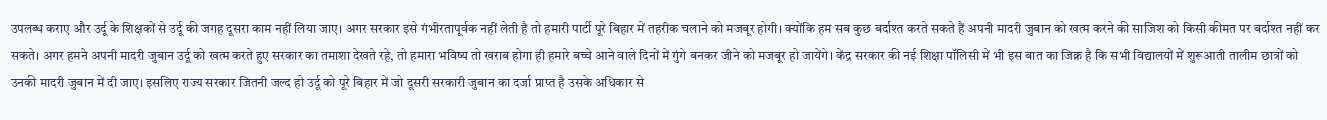उपलब्ध कराए और उर्दू के शिक्षकों से उर्दू की जगह दूसरा काम नहीं लिया जाए। अगर सरकार इसे गंभीरतापूर्वक नहीं लेती है तो हमारी पार्टी पूरे बिहार में तहरीक चलाने को मजबूर होगी। क्योंकि हम सब कुछ बर्दाश्त करते सकते हैं अपनी मादरी जुबान को खत्म करने की साजिश को किसी कीमत पर बर्दाश्त नहीं कर सकते। अगर हमने अपनी मादरी जुबान उर्दू को खत्म करते हुए सरकार का तमाशा देखते रहे, तो हमारा भविष्य तो खराब होगा ही हमारे बच्चे आने वाले दिनों में गुंगे बनकर जीने को मजबूर हो जायेंगे। केंद्र सरकार की नई शिक्षा पॉलिसी में भी इस बात का जिक्र है कि सभी विद्यालयों में शुरूआती तालीम छात्रों को उनकी मादरी जुबान में दी जाए। इसलिए राज्य सरकार जितनी जल्द हो उर्दू को पूरे बिहार में जो दूसरी सरकारी जुबान का दर्जा प्राप्त है उसके अधिकार से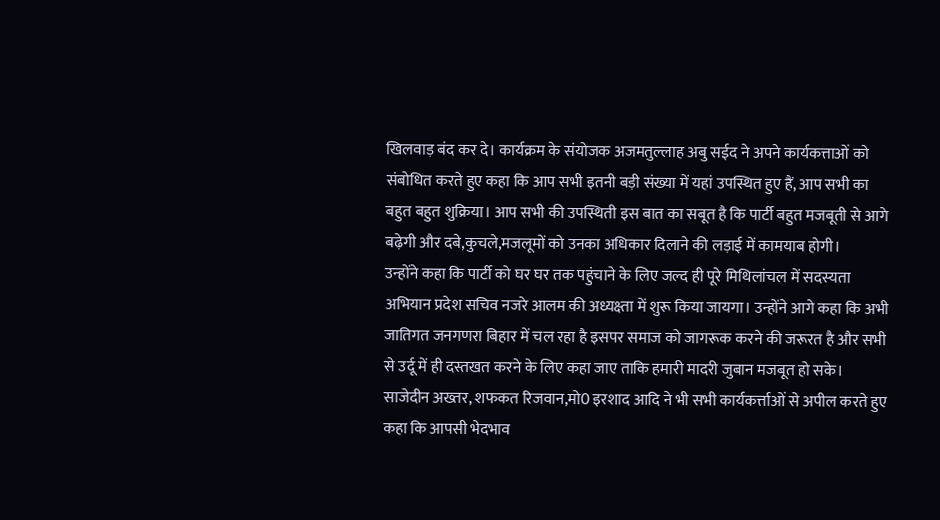खिलवाड़ बंद कर दे। कार्यक्रम के संयोजक अजमतुल्लाह अबु सईद ने अपने कार्यकत्ताओं को संबोधित करते हुए कहा कि आप सभी इतनी बड़ी संख्या में यहां उपस्थित हुए हैं, आप सभी का बहुत बहुत शुक्रिया। आप सभी की उपस्थिती इस बात का सबूत है कि पार्टी बहुत मजबूती से आगे बढ़ेगी और दबे,कुचले,मजलूमों को उनका अधिकार दिलाने की लड़ाई में कामयाब होगी।
उन्होंने कहा कि पार्टी को घर घर तक पहुंचाने के लिए जल्द ही पूरे मिथिलांचल में सदस्यता अभियान प्रदेश सचिव नजरे आलम की अध्यक्ष्ता में शुरू किया जायगा। उन्होंने आगे कहा कि अभी जातिगत जनगणरा बिहार में चल रहा है इसपर समाज को जागरूक करने की जरूरत है और सभी से उर्दू में ही दस्तखत करने के लिए कहा जाए ताकि हमारी मादरी जुबान मजबूत हो सके। साजेदीन अख्तर, शफकत रिजवान,मो0 इरशाद आदि ने भी सभी कार्यकर्त्ताओं से अपील करते हुए कहा कि आपसी भेदभाव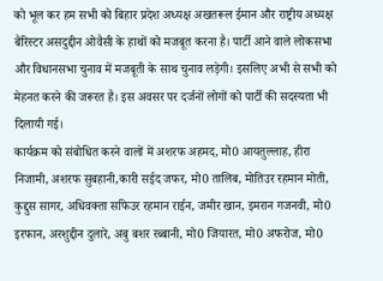को भूल कर हम सभी को बिहार प्रदेश अध्यक्ष अखतरूल ईमान और राष्ट्रीय अध्यक्ष बैरिस्टर असदुद्दीन ओवैसी के हाथों को मजबूत करना है। पार्टी आने वाले लोकसभा और विधानसभा चुनाव में मजबूती के साथ चुनाव लड़ेगी। इसलिए अभी से सभी को मेहनत करने की जरूरत है। इस अवसर पर दर्जनों लोगों को पार्टी की सदस्यता भी दिलायी गई।
कार्यक्रम को संबोधित करने वालों में अशरफ अहमद, मो0 आयतुल्लाह, हीरा निजामी, अशरफ सुबहानी,कारी सईद जफर, मो0 तालिब, मोतिउर रहमान मोती, कुद्दुस सागर, अधिवक्ता सफिउर रहमान राईन, जमीर खान, इमरान गजनवी, मो0 इरफान, अरशुद्दीन दुलारे, अबु बशर रब्बानी, मो0 जियारत, मो0 अफरोज, मो0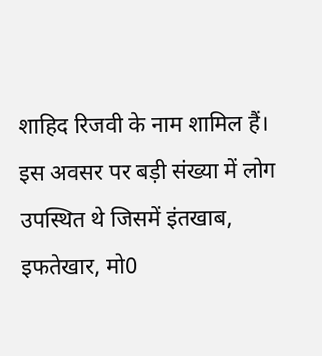शाहिद रिजवी के नाम शामिल हैं। इस अवसर पर बड़ी संख्या में लोग उपस्थित थे जिसमें इंतखाब, इफतेखार, मो0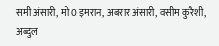समी अंसारी, मो0 इमरान, अबरार अंसारी, वसीम कुरैशी, अब्दुल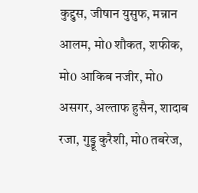कुद्दुस, जीषान युसुफ, मन्नान आलम, मो0 शौकत, शफीक, मो0 आकिब नजीर, मो0 असगर, अल्ताफ हुसैन, शादाब रजा, गुड्डू कुरैशी, मो0 तबरेज,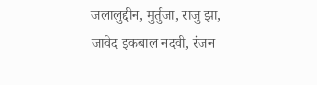जलालुद्दीन, मुर्तुजा, राजु झा, जावेद इकबाल नदवी, रंजन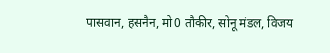पासवान, हसनैन, मो0 तौकीर, सोनू मंडल, विजय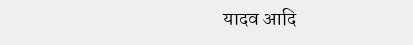यादव आदि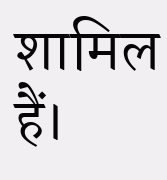शामिल हैं।